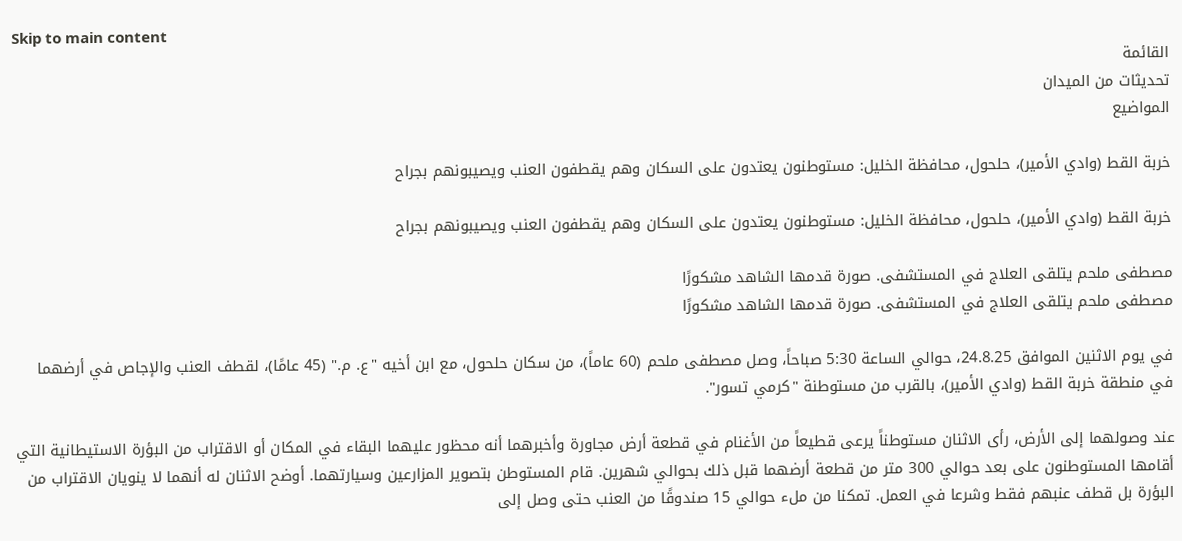Skip to main content
القائمة
تحديثات من الميدان
المواضيع

خربة القط (وادي الأمير)، حلحول، محافظة الخليل: مستوطنون يعتدون على السكان وهم يقطفون العنب ويصيبونهم بجراح

خربة القط (وادي الأمير)، حلحول، محافظة الخليل: مستوطنون يعتدون على السكان وهم يقطفون العنب ويصيبونهم بجراح

مصطفى ملحم يتلقى العلاج في المستشفى. صورة قدمها الشاهد مشكورًا
مصطفى ملحم يتلقى العلاج في المستشفى. صورة قدمها الشاهد مشكورًا

في يوم الاثنين الموافق 24.8.25، حوالي الساعة 5:30 صباحاً، وصل مصطفى ملحم (60 عاماً)، من سكان حلحول، مع ابن أخيه "ع. م." (45 عامًا)، لقطف العنب والإجاص في أرضهما في منطقة خربة القط (وادي الأمير)، بالقرب من مستوطنة "كرمي تسور".

عند وصولهما إلى الأرض، رأى الاثنان مستوطناً يرعى قطيعاً من الأغنام في قطعة أرض مجاورة وأخبرهما أنه محظور عليهما البقاء في المكان أو الاقتراب من البؤرة الاستيطانية التي أقامها المستوطنون على بعد حوالي 300 متر من قطعة أرضهما قبل ذلك بحوالي شهرين. قام المستوطن بتصوير المزارعين وسيارتهما. أوضح الاثنان له أنهما لا ينويان الاقتراب من البؤرة بل قطف عنبهم فقط وشرعا في العمل. تمكنا من ملء حوالي 15 صندوقًا من العنب حتى وصل إلى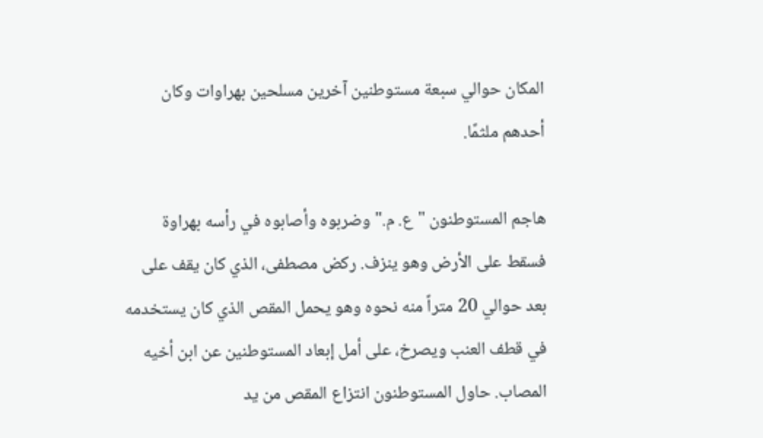المكان حوالي سبعة مستوطنين آخرين مسلحين بهراوات وكان أحدهم ملثمًا.

هاجم المستوطنون "ع. م." وضربوه وأصابوه في رأسه بهراوة فسقط على الأرض وهو ينزف. ركض مصطفى، الذي كان يقف على بعد حوالي 20 متراً منه نحوه وهو يحمل المقص الذي كان يستخدمه في قطف العنب ويصرخ، على أمل إبعاد المستوطنين عن ابن أخيه المصاب. حاول المستوطنون انتزاع المقص من يد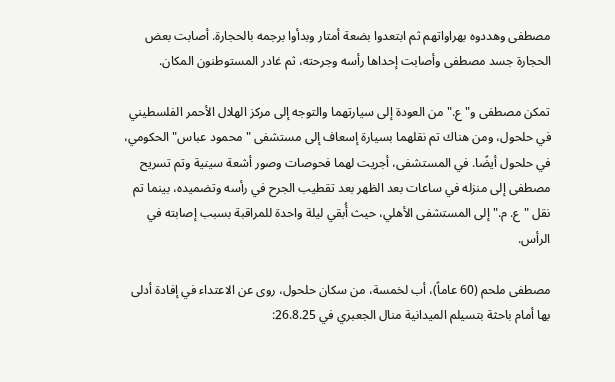مصطفى وهددوه بهراواتهم ثم ابتعدوا بضعة أمتار وبدأوا برجمه بالحجارة. أصابت بعض الحجارة جسد مصطفى وأصابت إحداها رأسه وجرحته، ثم غادر المستوطنون المكان.

تمكن مصطفى و"ع." من العودة إلى سيارتهما والتوجه إلى مركز الهلال الأحمر الفلسطيني في حلحول، ومن هناك تم نقلهما بسيارة إسعاف إلى مستشفى "محمود عباس" الحكومي، في حلحول أيضًا. في المستشفى، أجريت لهما فحوصات وصور أشعة سينية وتم تسريح مصطفى إلى منزله في ساعات بعد الظهر بعد تقطيب الجرح في رأسه وتضميده، بينما تم نقل "ع. م." إلى المستشفى الأهلي، حيث أُبقي ليلة واحدة للمراقبة بسبب إصابته في الرأس.

مصطفى ملحم (60 عاماً)، أب لخمسة، من سكان حلحول، روى عن الاعتداء في إفادة أدلى بها أمام باحثة بتسيلم الميدانية منال الجعبري في 26.8.25: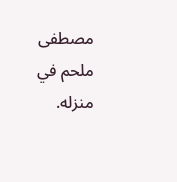مصطفى ملحم في منزله.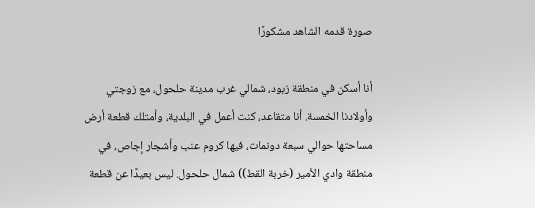صورة قدمه الشاهد مشكورًا

أنا أسكن في منطقة زبود، شمالي غرب مدينة حلحول، مع زوجتي وأولادنا الخمسة. أنا متقاعد، كنت أعمل في البلدية، وأمتلك قطعة أرض مساحتها حوالي سبعة دونمات، فيها كروم عنب وأشجار إجاص، في منطقة وادي الأمير (خربة القط)) شمال حلحول. ليس بعيدًا عن قطعة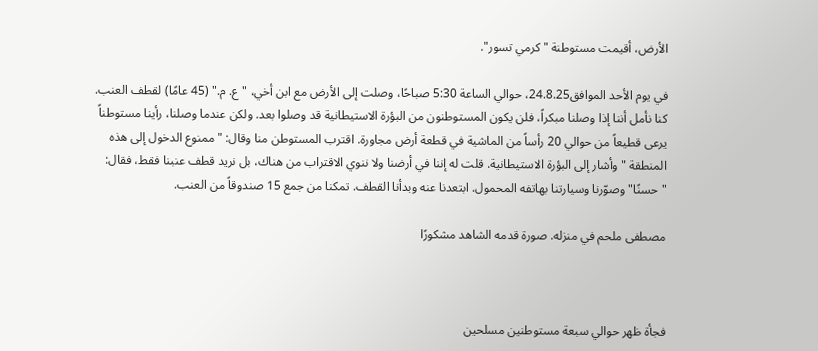الأرض، أقيمت مستوطنة "كرمي تسور".

في يوم الأحد الموافق24.8.25، حوالي الساعة 5:30 صباحًا، وصلت إلى الأرض مع ابن أخي، "ع. م." (45 عامًا) لقطف العنب. كنا نأمل أننا إذا وصلنا مبكراً، فلن يكون المستوطنون من البؤرة الاستيطانية قد وصلوا بعد. ولكن عندما وصلنا، رأينا مستوطناً يرعى قطيعاً من حوالي 20 رأساً من الماشية في قطعة أرض مجاورة. اقترب المستوطن منا وقال: "ممنوع الدخول إلى هذه المنطقة " وأشار إلى البؤرة الاستيطانية. قلت له إننا في أرضنا ولا ننوي الاقتراب من هناك، بل نريد قطف عنبنا فقط، فقال: "حسنًا" وصوّرنا وسيارتنا بهاتفه المحمول. ابتعدنا عنه وبدأنا القطف. تمكنا من جمع 15 صندوقاً من العنب.

مصطفى ملحم في منزله. صورة قدمه الشاهد مشكورًا



فجأة ظهر حوالي سبعة مستوطنين مسلحين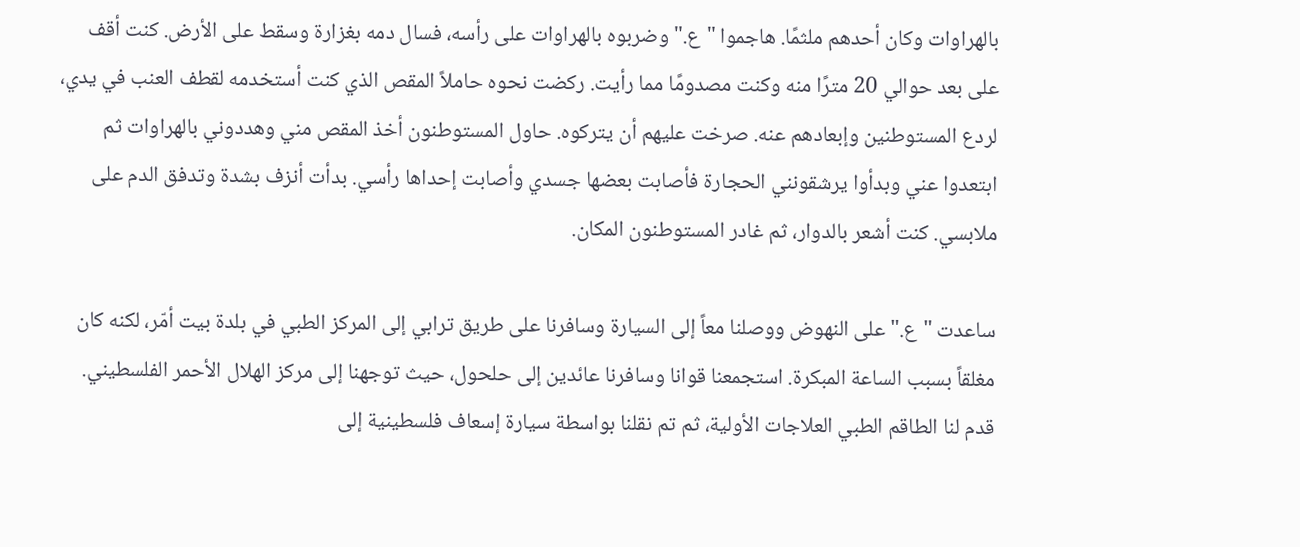بالهراوات وكان أحدهم ملثمًا. هاجموا "ع." وضربوه بالهراوات على رأسه، فسال دمه بغزارة وسقط على الأرض. كنت أقف على بعد حوالي 20 مترًا منه وكنت مصدومًا مما رأيت. ركضت نحوه حاملاً المقص الذي كنت أستخدمه لقطف العنب في يدي، لردع المستوطنين وإبعادهم عنه. صرخت عليهم أن يتركوه. حاول المستوطنون أخذ المقص مني وهددوني بالهراوات ثم ابتعدوا عني وبدأوا يرشقونني الحجارة فأصابت بعضها جسدي وأصابت إحداها رأسي. بدأت أنزف بشدة وتدفق الدم على ملابسي. كنت أشعر بالدوار، ثم غادر المستوطنون المكان.

ساعدت "ع." على النهوض ووصلنا معاً إلى السيارة وسافرنا على طريق ترابي إلى المركز الطبي في بلدة بيت أمّر، لكنه كان مغلقاً بسبب الساعة المبكرة. استجمعنا قوانا وسافرنا عائدين إلى حلحول، حيث توجهنا إلى مركز الهلال الأحمر الفلسطيني. قدم لنا الطاقم الطبي العلاجات الأولية، ثم تم نقلنا بواسطة سيارة إسعاف فلسطينية إلى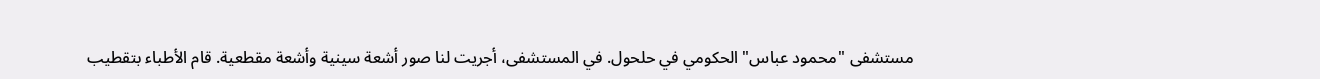مستشفى "محمود عباس" الحكومي في حلحول. في المستشفى، أجريت لنا صور أشعة سينية وأشعة مقطعية. قام الأطباء بتقطيب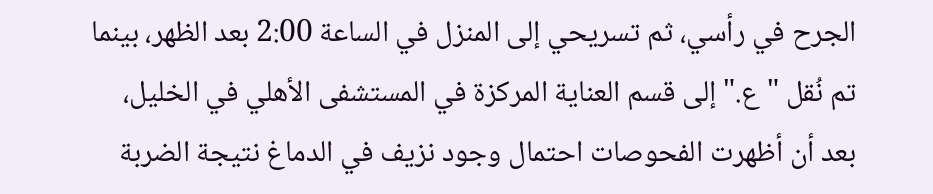الجرح في رأسي، ثم تسريحي إلى المنزل في الساعة 2:00 بعد الظهر، بينما تم نُقل "ع." إلى قسم العناية المركزة في المستشفى الأهلي في الخليل، بعد أن أظهرت الفحوصات احتمال وجود نزيف في الدماغ نتيجة الضربة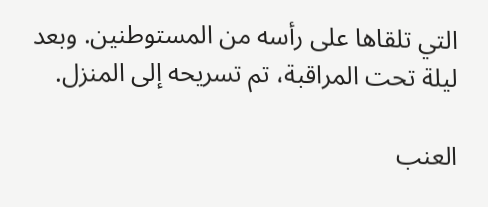التي تلقاها على رأسه من المستوطنين. وبعد ليلة تحت المراقبة، تم تسريحه إلى المنزل.

العنب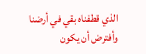الذي قطفناه بقي في أرضنا وأفترض أن يكون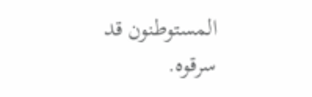المستوطنون قد سرقوه.